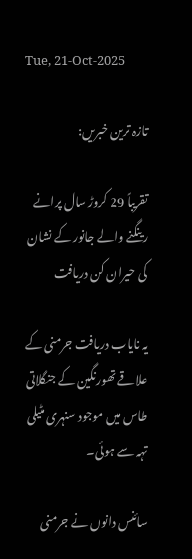Tue, 21-Oct-2025

تازہ ترین خبریں:

تقریباً 29 کروڑ سال پرانے رینگنے والے جانور کے نشان کی حیران کن دریافت

یہ نایاب دریافت جرمنی کے علاقے تھورنگین کے جنگلاتی طاس میں موجود سنہری مٹیلی تہہ سے ہوئی۔

سائنس دانوں نے جرمنی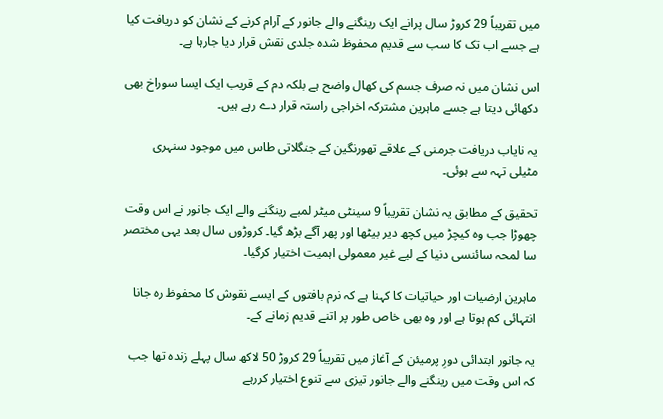میں تقریباً 29 کروڑ سال پرانے ایک رینگنے والے جانور کے آرام کرنے کے نشان کو دریافت کیا ہے جسے اب تک کا سب سے قدیم محفوظ شدہ جلدی نقش قرار دیا جارہا ہے۔

اس نشان میں نہ صرف جسم کی کھال واضح ہے بلکہ دم کے قریب ایک ایسا سوراخ بھی دکھائی دیتا ہے جسے ماہرین مشترکہ اخراجی راستہ قرار دے رہے ہیں۔

یہ نایاب دریافت جرمنی کے علاقے تھورنگین کے جنگلاتی طاس میں موجود سنہری مٹیلی تہہ سے ہوئی۔

تحقیق کے مطابق یہ نشان تقریباً 9 سینٹی میٹر لمبے رینگنے والے ایک جانور نے اس وقت چھوڑا جب وہ کیچڑ میں کچھ دیر بیٹھا اور پھر آگے بڑھ گیا۔ کروڑوں سال بعد یہی مختصر سا لمحہ سائنسی دنیا کے لیے غیر معمولی اہمیت اختیار کرگیا۔

ماہرین ارضیات اور حیاتیات کا کہنا ہے کہ نرم بافتوں کے ایسے نقوش کا محفوظ رہ جانا انتہائی کم ہوتا ہے اور وہ بھی خاص طور پر اتنے قدیم زمانے کے۔

یہ جانور ابتدائی دورِ پرمیئن کے آغاز میں تقریباً 29 کروڑ 50 لاکھ سال پہلے زندہ تھا جب کہ اس وقت میں رینگنے والے جانور تیزی سے تنوع اختیار کررہے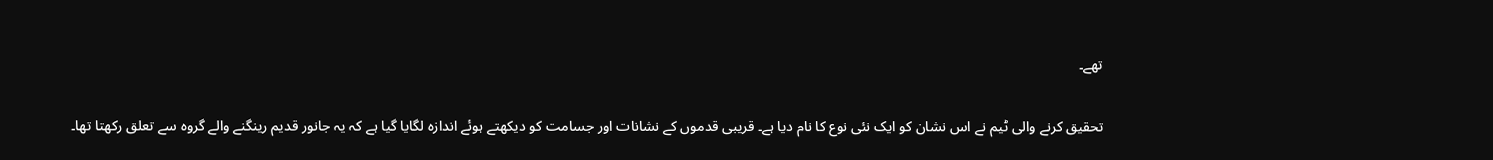تھے۔

تحقیق کرنے والی ٹیم نے اس نشان کو ایک نئی نوع کا نام دیا ہے۔ قریبی قدموں کے نشانات اور جسامت کو دیکھتے ہوئے اندازہ لگایا گیا ہے کہ یہ جانور قدیم رینگنے والے گروہ سے تعلق رکھتا تھا۔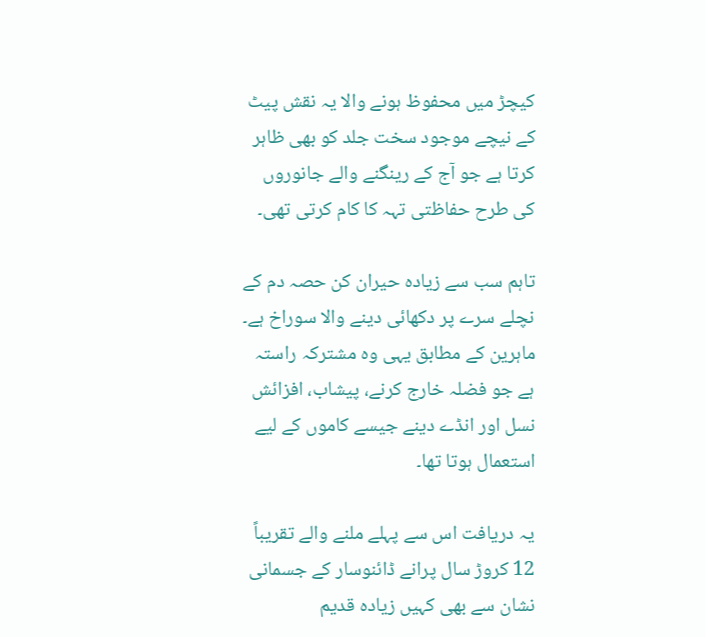کیچڑ میں محفوظ ہونے والا یہ نقش پیٹ کے نیچے موجود سخت جلد کو بھی ظاہر کرتا ہے جو آج کے رینگنے والے جانوروں کی طرح حفاظتی تہہ کا کام کرتی تھی۔

تاہم سب سے زیادہ حیران کن حصہ دم کے نچلے سرے پر دکھائی دینے والا سوراخ ہے۔ ماہرین کے مطابق یہی وہ مشترکہ راستہ ہے جو فضلہ خارج کرنے، پیشاب، افزائش نسل اور انڈے دینے جیسے کاموں کے لیے استعمال ہوتا تھا۔

یہ دریافت اس سے پہلے ملنے والے تقریباً 12 کروڑ سال پرانے ڈائنوسار کے جسمانی نشان سے بھی کہیں زیادہ قدیم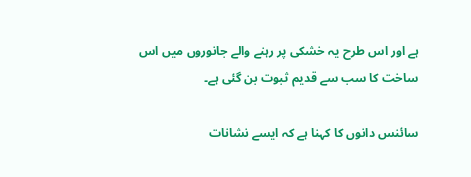ہے اور اس طرح یہ خشکی پر رہنے والے جانوروں میں اس ساخت کا سب سے قدیم ثبوت بن گئی ہے۔

سائنس دانوں کا کہنا ہے کہ ایسے نشانات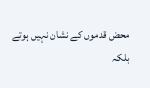محض قدموں کے نشان نہیں ہوتے بلکہ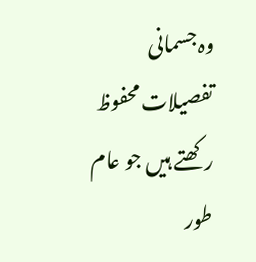وہ جسمانی تفصیلات محفوظ رکھتے ہیں جو عام طور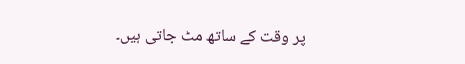پر وقت کے ساتھ مٹ جاتی ہیں۔